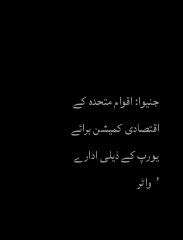جنیوا: اقوام متحدہ کے اقتصادی کمیشن برائے یورپ کے ذیلی ادارے ’واٹر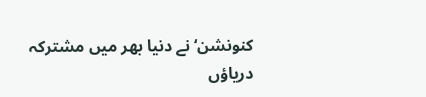کنونشن‘ نے دنیا بھر میں مشترکہ دریاؤں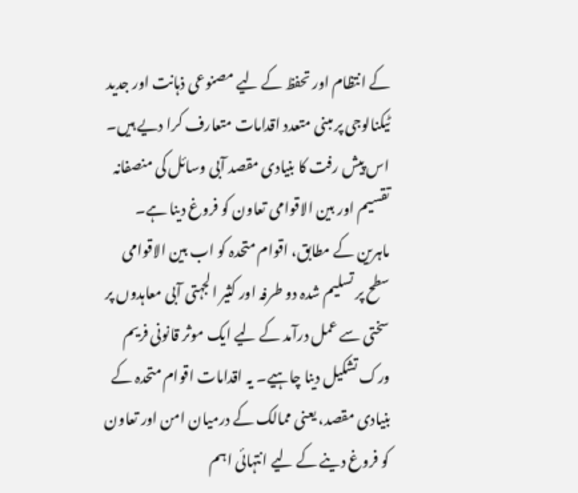کے انتظام اور تحفظ کے لیے مصنوعی ذہانت اور جدید ٹیکنالوجی پر مبنی متعدد اقدامات متعارف کرا دیے ہیں۔ اس پیش رفت کا بنیادی مقصد آبی وسائل کی منصفانہ تقسیم اور بین الاقوامی تعاون کو فروغ دینا ہے۔
ماہرین کے مطابق، اقوام متحدہ کو اب بین الاقوامی سطح پر تسلیم شدہ دو طرفہ اور کثیر الجہتی آبی معاہدوں پر سختی سے عمل درآمد کے لیے ایک موثر قانونی فریم ورک تشکیل دینا چاہیے۔ یہ اقدامات اقوام متحدہ کے بنیادی مقصد، یعنی ممالک کے درمیان امن اور تعاون کو فروغ دینے کے لیے انتہائی اہم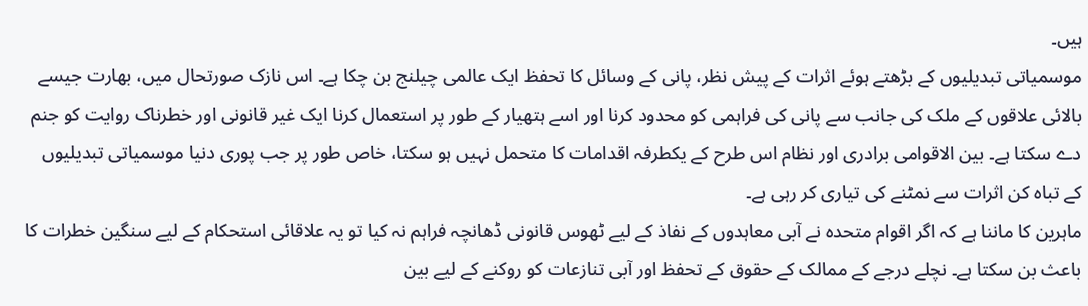ہیں۔
موسمیاتی تبدیلیوں کے بڑھتے ہوئے اثرات کے پیش نظر، پانی کے وسائل کا تحفظ ایک عالمی چیلنج بن چکا ہے۔ اس نازک صورتحال میں، بھارت جیسے بالائی علاقوں کے ملک کی جانب سے پانی کی فراہمی کو محدود کرنا اور اسے ہتھیار کے طور پر استعمال کرنا ایک غیر قانونی اور خطرناک روایت کو جنم دے سکتا ہے۔ بین الاقوامی برادری اور نظام اس طرح کے یکطرفہ اقدامات کا متحمل نہیں ہو سکتا، خاص طور پر جب پوری دنیا موسمیاتی تبدیلیوں کے تباہ کن اثرات سے نمٹنے کی تیاری کر رہی ہے۔
ماہرین کا ماننا ہے کہ اگر اقوام متحدہ نے آبی معاہدوں کے نفاذ کے لیے ٹھوس قانونی ڈھانچہ فراہم نہ کیا تو یہ علاقائی استحکام کے لیے سنگین خطرات کا باعث بن سکتا ہے۔ نچلے درجے کے ممالک کے حقوق کے تحفظ اور آبی تنازعات کو روکنے کے لیے بین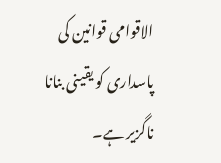الاقوامی قوانین کی پاسداری کو یقینی بنانا ناگزیر ہے۔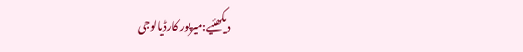دیکھئیے:میرپور کارڈیالوجی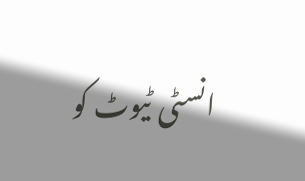انسٹی ٹیوٹ کو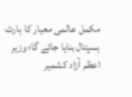مکمل عالمی معیار کا ہارٹ ہسپتال بنایا جائے گا؛ وزیر اعظم آزاد کشمیر